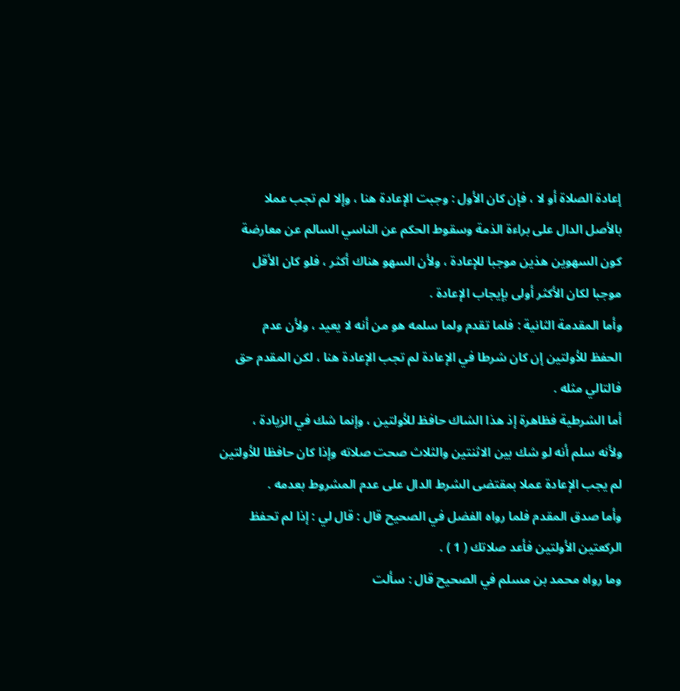إعادة الصلاة أو لا ، فإن كان الأول : وجبت الإعادة هنا ، وإلا لم تجب عملا
بالأصل الدال على براءة الذمة وسقوط الحكم عن الناسي السالم عن معارضة
كون السهوين هذين موجبا للإعادة ، ولأن السهو هناك أكثر ، فلو كان الأقل
موجبا لكان الأكثر أولى بإيجاب الإعادة .
وأما المقدمة الثانية : فلما تقدم ولما سلمه هو من أنه لا يعيد ، ولأن عدم
الحفظ للأولتين إن كان شرطا في الإعادة لم تجب الإعادة هنا ، لكن المقدم حق
فالتالي مثله .
أما الشرطية فظاهرة إذ هذا الشاك حافظ للأولتين ، وإنما شك في الزيادة ،
ولأنه سلم أنه لو شك بين الاثنتين والثلاث صحت صلاته وإذا كان حافظا للأولتين
لم يجب الإعادة عملا بمقتضى الشرط الدال على عدم المشروط بعدمه .
وأما صدق المقدم فلما رواه الفضل في الصحيح قال : قال لي : إذا لم تحفظ
الركعتين الأولتين فأعد صلاتك ( 1 ) .
وما رواه محمد بن مسلم في الصحيح قال : سألت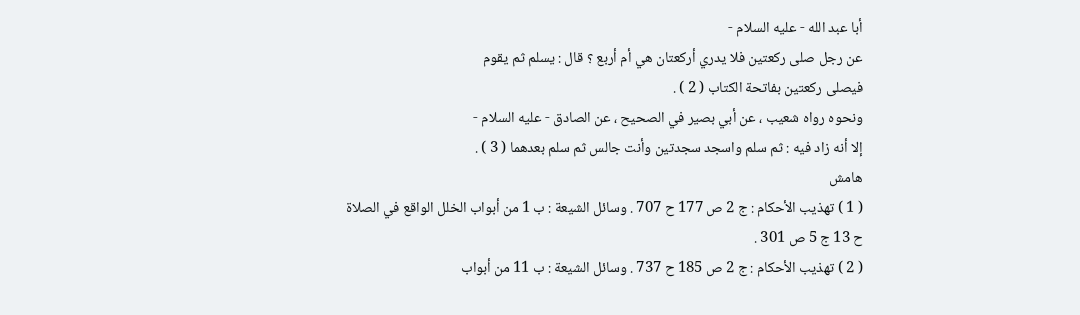أبا عبد الله - عليه السلام -
عن رجل صلى ركعتين فلا يدري أركعتان هي أم أربع ؟ قال : يسلم ثم يقوم
فيصلى ركعتين بفاتحة الكتاب ( 2 ) .
ونحوه رواه شعيب ، عن أبي بصير في الصحيح ، عن الصادق - عليه السلام -
إلا أنه زاد فيه : ثم سلم واسجد سجدتين وأنت جالس ثم سلم بعدهما ( 3 ) .
هامش
( 1 ) تهذيب الأحكام : ج 2 ص 177 ح 707 . وسائل الشيعة : ب 1 من أبواب الخلل الواقع في الصلاة
ح 13 ج 5 ص 301 .
( 2 ) تهذيب الأحكام : ج 2 ص 185 ح 737 . وسائل الشيعة : ب 11 من أبواب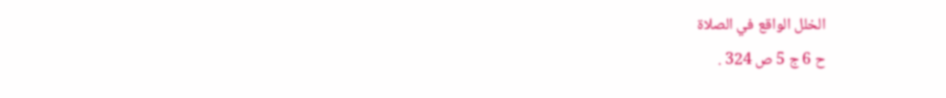الخلل الواقع في الصلاة
ح 6 ج 5 ص 324 .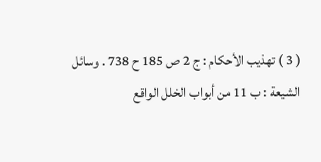( 3 ) تهذيب الأحكام : ج 2 ص 185 ح 738 . وسائل الشيعة : ب 11 من أبواب الخلل الواقع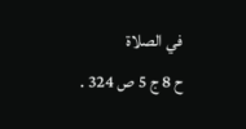في الصلاة
ح 8 ج 5 ص 324 .